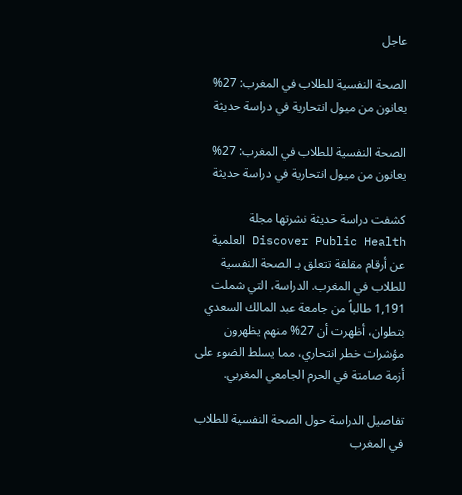عاجل

الصحة النفسية للطلاب في المغرب: 27% يعانون من ميول انتحارية في دراسة حديثة

الصحة النفسية للطلاب في المغرب: 27% يعانون من ميول انتحارية في دراسة حديثة

كشفت دراسة حديثة نشرتها مجلة Discover Public Health العلمية عن أرقام مقلقة تتعلق بـ الصحة النفسية للطلاب في المغرب. الدراسة، التي شملت 1,191 طالباً من جامعة عبد المالك السعدي بتطوان، أظهرت أن 27% منهم يظهرون مؤشرات خطر انتحاري، مما يسلط الضوء على أزمة صامتة في الحرم الجامعي المغربي.

تفاصيل الدراسة حول الصحة النفسية للطلاب في المغرب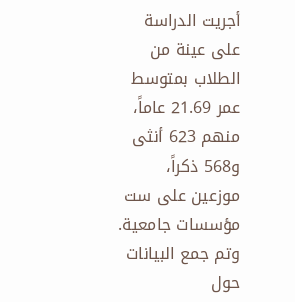أجريت الدراسة على عينة من الطلاب بمتوسط عمر 21.69 عاماً، منهم 623 أنثى و568 ذكراً، موزعين على ست مؤسسات جامعية. وتم جمع البيانات حول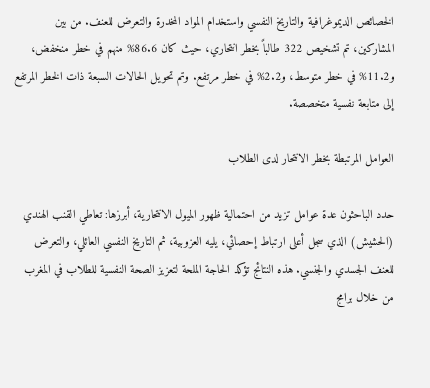الخصائص الديموغرافية والتاريخ النفسي واستخدام المواد المخدرة والتعرض للعنف. من بين المشاركين، تم تشخيص 322 طالباً بخطر انتحاري، حيث كان 86.6% منهم في خطر منخفض، و11.2% في خطر متوسط، و2.2% في خطر مرتفع. وتم تحويل الحالات السبعة ذات الخطر المرتفع إلى متابعة نفسية متخصصة.

العوامل المرتبطة بخطر الانتحار لدى الطلاب

حدد الباحثون عدة عوامل تزيد من احتمالية ظهور الميول الانتحارية، أبرزها: تعاطي القنب الهندي (الحشيش) الذي سجل أعلى ارتباط إحصائي، يليه العزوبية، ثم التاريخ النفسي العائلي، والتعرض للعنف الجسدي والجنسي. هذه النتائج تؤكد الحاجة الملحة لتعزيز الصحة النفسية للطلاب في المغرب من خلال برامج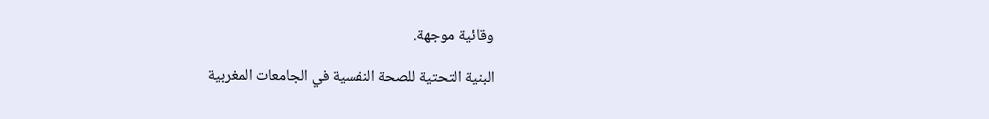وقائية موجهة.

البنية التحتية للصحة النفسية في الجامعات المغربية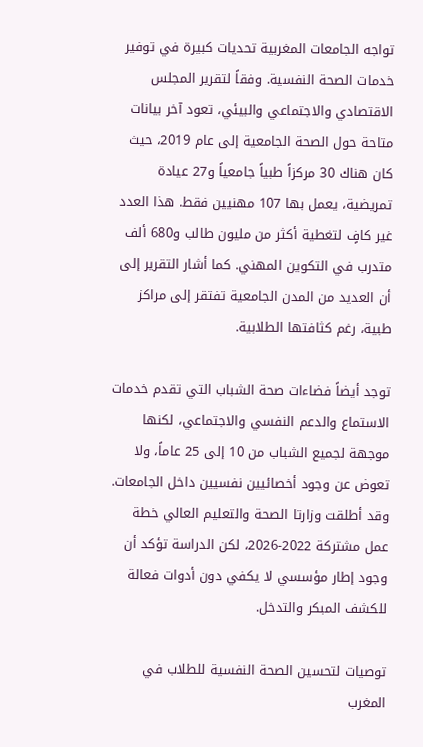تواجه الجامعات المغربية تحديات كبيرة في توفير خدمات الصحة النفسية. وفقاً لتقرير المجلس الاقتصادي والاجتماعي والبيئي، تعود آخر بيانات متاحة حول الصحة الجامعية إلى عام 2019، حيث كان هناك 30 مركزاً طبياً جامعياً و27 عيادة تمريضية، يعمل بها 107 مهنيين فقط. هذا العدد غير كافٍ لتغطية أكثر من مليون طالب و680 ألف متدرب في التكوين المهني. كما أشار التقرير إلى أن العديد من المدن الجامعية تفتقر إلى مراكز طبية، رغم كثافتها الطلابية.

توجد أيضاً فضاءات صحة الشباب التي تقدم خدمات الاستماع والدعم النفسي والاجتماعي، لكنها موجهة لجميع الشباب من 10 إلى 25 عاماً، ولا تعوض عن وجود أخصائيين نفسيين داخل الجامعات. وقد أطلقت وزارتا الصحة والتعليم العالي خطة عمل مشتركة 2022-2026، لكن الدراسة تؤكد أن وجود إطار مؤسسي لا يكفي دون أدوات فعالة للكشف المبكر والتدخل.

توصيات لتحسين الصحة النفسية للطلاب في المغرب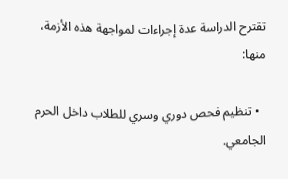تقترح الدراسة عدة إجراءات لمواجهة هذه الأزمة، منها:

  • تنظيم فحص دوري وسري للطلاب داخل الحرم الجامعي.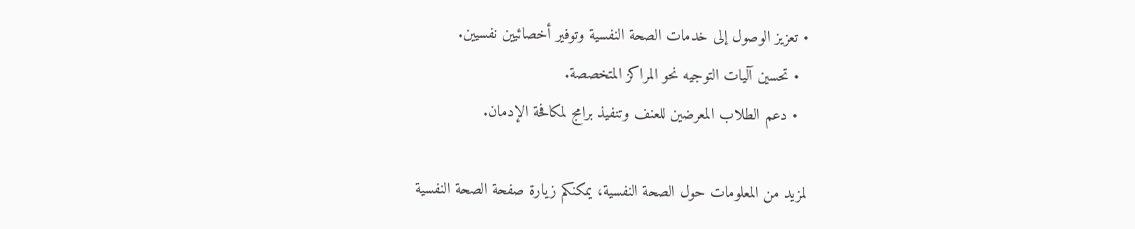• تعزيز الوصول إلى خدمات الصحة النفسية وتوفير أخصائيين نفسيين.
  • تحسين آليات التوجيه نحو المراكز المتخصصة.
  • دعم الطلاب المعرضين للعنف وتنفيذ برامج لمكافحة الإدمان.

لمزيد من المعلومات حول الصحة النفسية، يمكنكم زيارة صفحة الصحة النفسية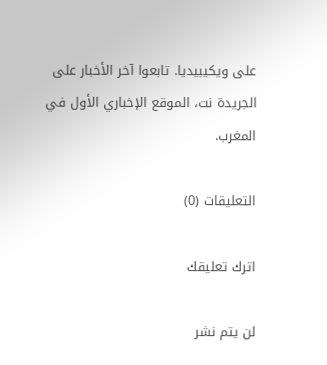على ويكيبيديا. تابعوا آخر الأخبار على الجريدة نت، الموقع الإخباري الأول في المغرب.

التعليقات (0)

اترك تعليقك

لن يتم نشر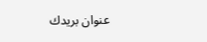عنوان بريدك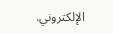الإلكتروني.